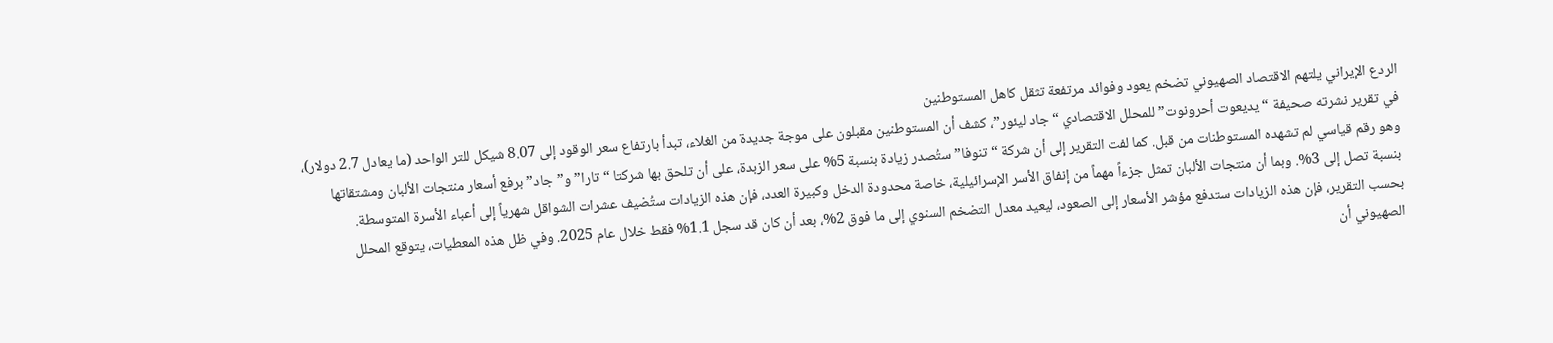الردع الإيراني يلتهم الاقتصاد الصهيوني تضخم يعود وفوائد مرتفعة تثقل كاهل المستوطنين
في تقرير نشرته صحيفة “يديعوت أحرونوت” للمحلل الاقتصادي “جاد ليئور”، كشف أن المستوطنين مقبلون على موجة جديدة من الغلاء، تبدأ بارتفاع سعر الوقود إلى 8.07 شيكل للتر الواحد (ما يعادل 2.7 دولار)، وهو رقم قياسي لم تشهده المستوطنات من قبل. كما لفت التقرير إلى أن شركة “تنوفا” ستُصدر زيادة بنسبة 5% على سعر الزبدة، على أن تلحق بها شركتا “تارا” و”جاد” برفع أسعار منتجات الألبان ومشتقاتها بنسبة تصل إلى 3%. وبما أن منتجات الألبان تمثل جزءاً مهماً من إنفاق الأسر الإسرائيلية، خاصة محدودة الدخل وكبيرة العدد، فإن هذه الزيادات ستُضيف عشرات الشواقل شهرياً إلى أعباء الأسرة المتوسطة.
بحسب التقرير، فإن هذه الزيادات ستدفع مؤشر الأسعار إلى الصعود، ليعيد معدل التضخم السنوي إلى ما فوق 2%، بعد أن كان قد سجل 1.1% فقط خلال عام 2025. وفي ظل هذه المعطيات، يتوقع المحلل الصهيوني أن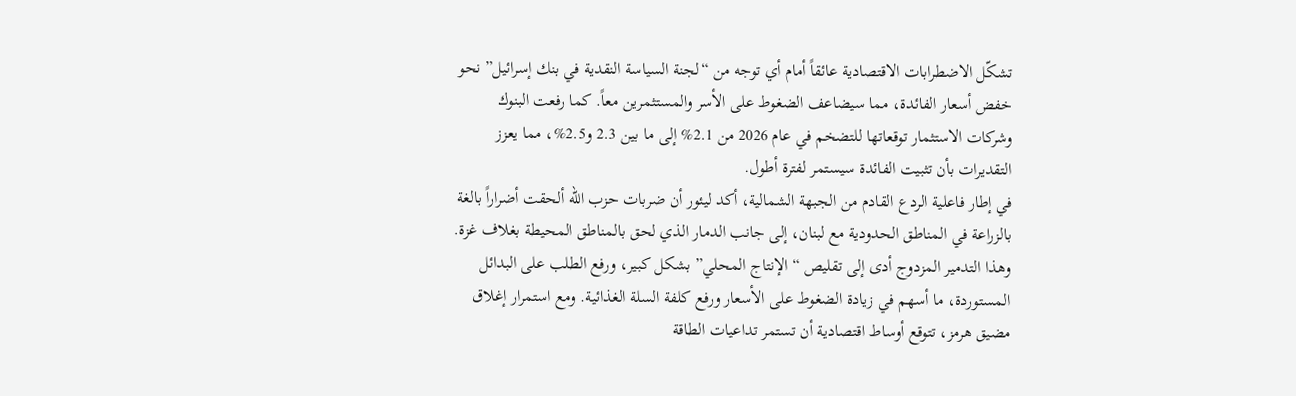تشكّل الاضطرابات الاقتصادية عائقاً أمام أي توجه من “لجنة السياسة النقدية في بنك إسرائيل” نحو خفض أسعار الفائدة، مما سيضاعف الضغوط على الأسر والمستثمرين معاً. كما رفعت البنوك وشركات الاستثمار توقعاتها للتضخم في عام 2026 من 2.1% إلى ما بين 2.3 و2.5%، مما يعزز التقديرات بأن تثبيت الفائدة سيستمر لفترة أطول.
في إطار فاعلية الردع القادم من الجبهة الشمالية، أكد ليئور أن ضربات حزب الله ألحقت أضراراً بالغة بالزراعة في المناطق الحدودية مع لبنان، إلى جانب الدمار الذي لحق بالمناطق المحيطة بغلاف غزة. وهذا التدمير المزدوج أدى إلى تقليص “الإنتاج المحلي” بشكل كبير، ورفع الطلب على البدائل المستوردة، ما أسهم في زيادة الضغوط على الأسعار ورفع كلفة السلة الغذائية. ومع استمرار إغلاق مضيق هرمز، تتوقع أوساط اقتصادية أن تستمر تداعيات الطاقة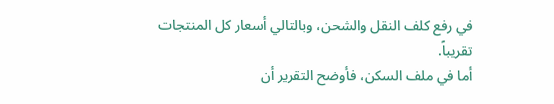في رفع كلف النقل والشحن، وبالتالي أسعار كل المنتجات تقريباً.
أما في ملف السكن، فأوضح التقرير أن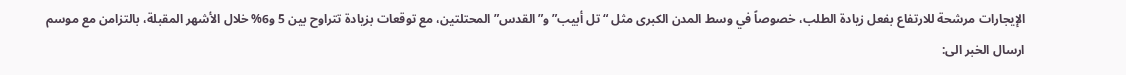الإيجارات مرشحة للارتفاع بفعل زيادة الطلب، خصوصاً في وسط المدن الكبرى مثل “تل أبيب” و”القدس” المحتلتين، مع توقعات بزيادة تتراوح بين 5 و6% خلال الأشهر المقبلة، بالتزامن مع موسم
ارسال الخبر الى: